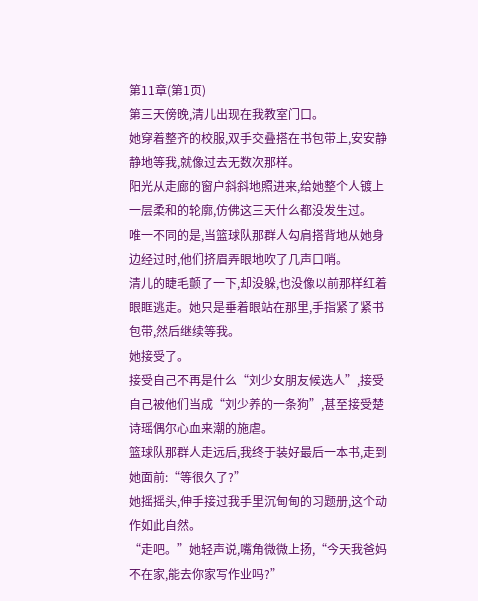第11章(第1页)
第三天傍晚,清儿出现在我教室门口。
她穿着整齐的校服,双手交叠搭在书包带上,安安静静地等我,就像过去无数次那样。
阳光从走廊的窗户斜斜地照进来,给她整个人镀上一层柔和的轮廓,仿佛这三天什么都没发生过。
唯一不同的是,当篮球队那群人勾肩搭背地从她身边经过时,他们挤眉弄眼地吹了几声口哨。
清儿的睫毛颤了一下,却没躲,也没像以前那样红着眼眶逃走。她只是垂着眼站在那里,手指紧了紧书包带,然后继续等我。
她接受了。
接受自己不再是什么“刘少女朋友候选人”,接受自己被他们当成“刘少养的一条狗”,甚至接受楚诗瑶偶尔心血来潮的施虐。
篮球队那群人走远后,我终于装好最后一本书,走到她面前:“等很久了?”
她摇摇头,伸手接过我手里沉甸甸的习题册,这个动作如此自然。
“走吧。”她轻声说,嘴角微微上扬,“今天我爸妈不在家,能去你家写作业吗?”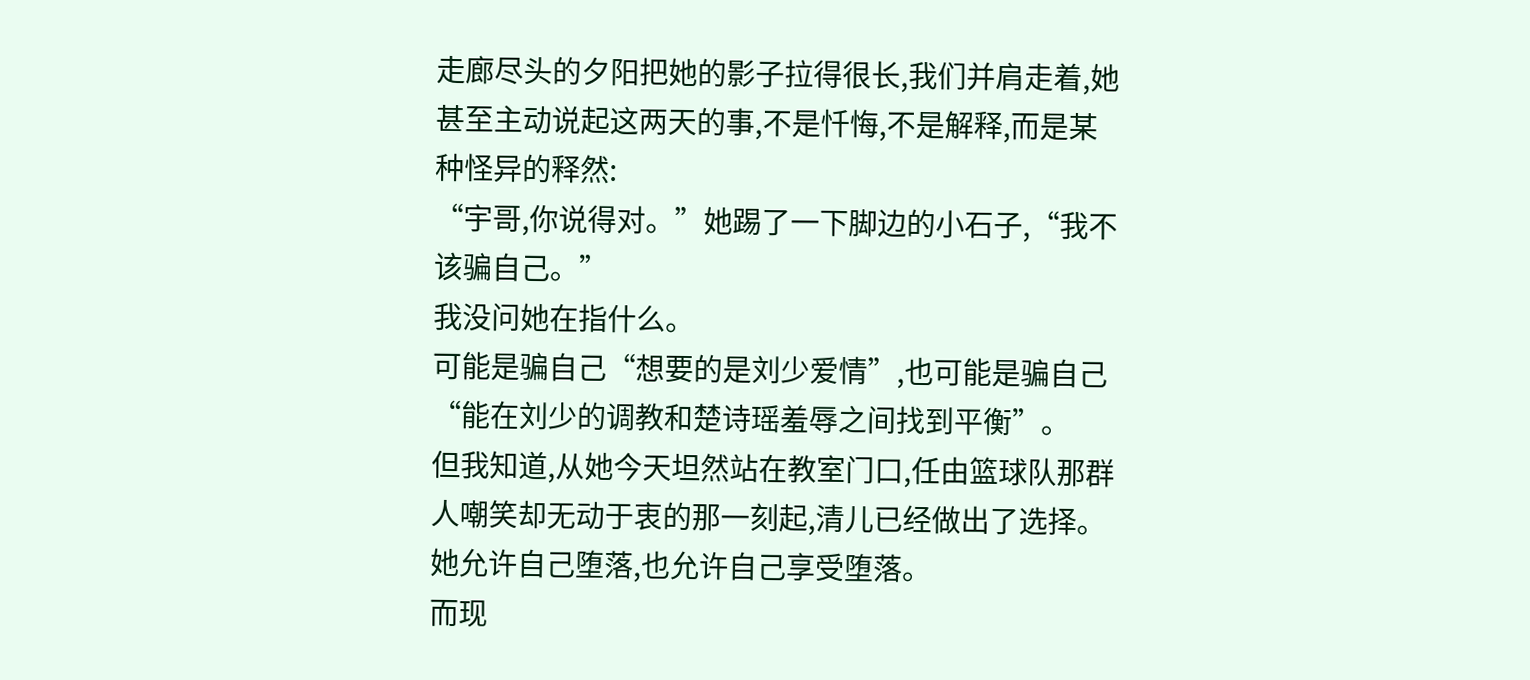走廊尽头的夕阳把她的影子拉得很长,我们并肩走着,她甚至主动说起这两天的事,不是忏悔,不是解释,而是某种怪异的释然:
“宇哥,你说得对。”她踢了一下脚边的小石子,“我不该骗自己。”
我没问她在指什么。
可能是骗自己“想要的是刘少爱情”,也可能是骗自己“能在刘少的调教和楚诗瑶羞辱之间找到平衡”。
但我知道,从她今天坦然站在教室门口,任由篮球队那群人嘲笑却无动于衷的那一刻起,清儿已经做出了选择。
她允许自己堕落,也允许自己享受堕落。
而现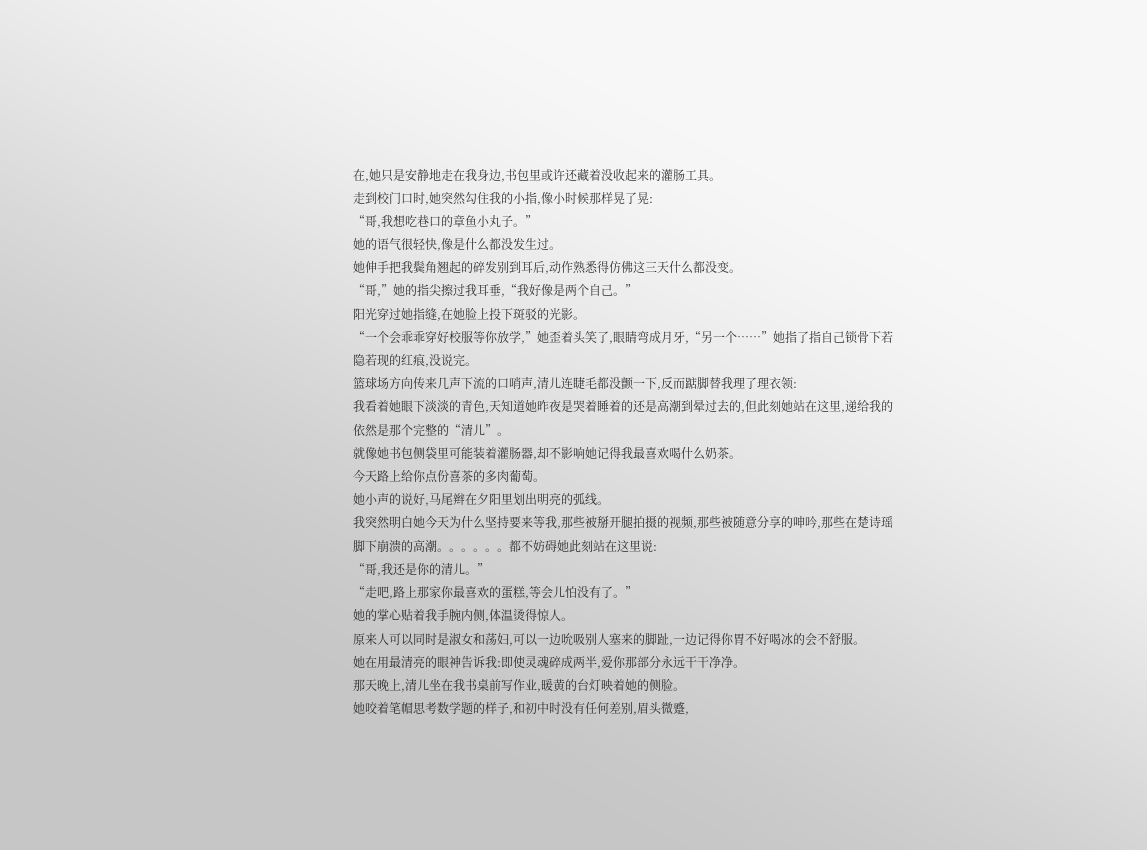在,她只是安静地走在我身边,书包里或许还藏着没收起来的灌肠工具。
走到校门口时,她突然勾住我的小指,像小时候那样晃了晃:
“哥,我想吃巷口的章鱼小丸子。”
她的语气很轻快,像是什么都没发生过。
她伸手把我鬓角翘起的碎发别到耳后,动作熟悉得仿佛这三天什么都没变。
“哥,”她的指尖擦过我耳垂,“我好像是两个自己。”
阳光穿过她指缝,在她脸上投下斑驳的光影。
“一个会乖乖穿好校服等你放学,”她歪着头笑了,眼睛弯成月牙,“另一个……”她指了指自己锁骨下若隐若现的红痕,没说完。
篮球场方向传来几声下流的口哨声,清儿连睫毛都没颤一下,反而踮脚替我理了理衣领:
我看着她眼下淡淡的青色,天知道她昨夜是哭着睡着的还是高潮到晕过去的,但此刻她站在这里,递给我的依然是那个完整的“清儿”。
就像她书包侧袋里可能装着灌肠器,却不影响她记得我最喜欢喝什么奶茶。
今天路上给你点份喜茶的多肉葡萄。
她小声的说好,马尾辫在夕阳里划出明亮的弧线。
我突然明白她今天为什么坚持要来等我,那些被掰开腿拍摄的视频,那些被随意分享的呻吟,那些在楚诗瑶脚下崩溃的高潮。。。。。。都不妨碍她此刻站在这里说:
“哥,我还是你的清儿。”
“走吧,路上那家你最喜欢的蛋糕,等会儿怕没有了。”
她的掌心贴着我手腕内侧,体温烫得惊人。
原来人可以同时是淑女和荡妇,可以一边吮吸别人塞来的脚趾,一边记得你胃不好喝冰的会不舒服。
她在用最清亮的眼神告诉我:即使灵魂碎成两半,爱你那部分永远干干净净。
那天晚上,清儿坐在我书桌前写作业,暖黄的台灯映着她的侧脸。
她咬着笔帽思考数学题的样子,和初中时没有任何差别,眉头微蹙,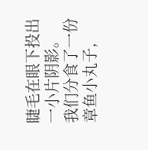睫毛在眼下投出一小片阴影。
我们分食了一份章鱼小丸子,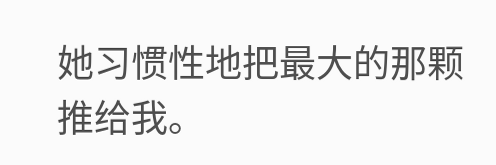她习惯性地把最大的那颗推给我。